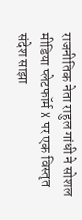राजनीतिक नेता राहुल गांधी ने सोशल मीडिया प्लेटफॉर्म X पर एक विस्तृत संदेश साझा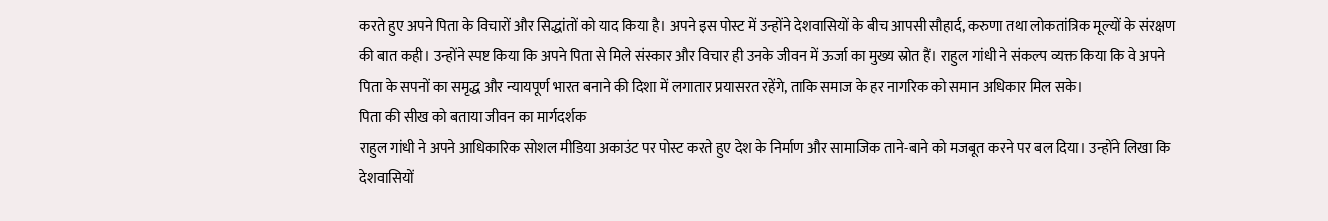करते हुए अपने पिता के विचारों और सिद्धांतों को याद किया है। अपने इस पोस्ट में उन्होंने देशवासियों के बीच आपसी सौहार्द, करुणा तथा लोकतांत्रिक मूल्यों के संरक्षण की बात कही। उन्होंने स्पष्ट किया कि अपने पिता से मिले संस्कार और विचार ही उनके जीवन में ऊर्जा का मुख्य स्रोत हैं। राहुल गांधी ने संकल्प व्यक्त किया कि वे अपने पिता के सपनों का समृद्ध और न्यायपूर्ण भारत बनाने की दिशा में लगातार प्रयासरत रहेंगे, ताकि समाज के हर नागरिक को समान अधिकार मिल सके।
पिता की सीख को बताया जीवन का मार्गदर्शक
राहुल गांधी ने अपने आधिकारिक सोशल मीडिया अकाउंट पर पोस्ट करते हुए देश के निर्माण और सामाजिक ताने-बाने को मजबूत करने पर बल दिया। उन्होंने लिखा कि देशवासियों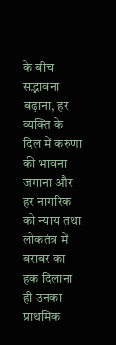के बीच सद्भावना बढ़ाना, हर व्यक्ति के दिल में करुणा की भावना जगाना और हर नागरिक को न्याय तथा लोकतंत्र में बराबर का हक दिलाना ही उनका प्राथमिक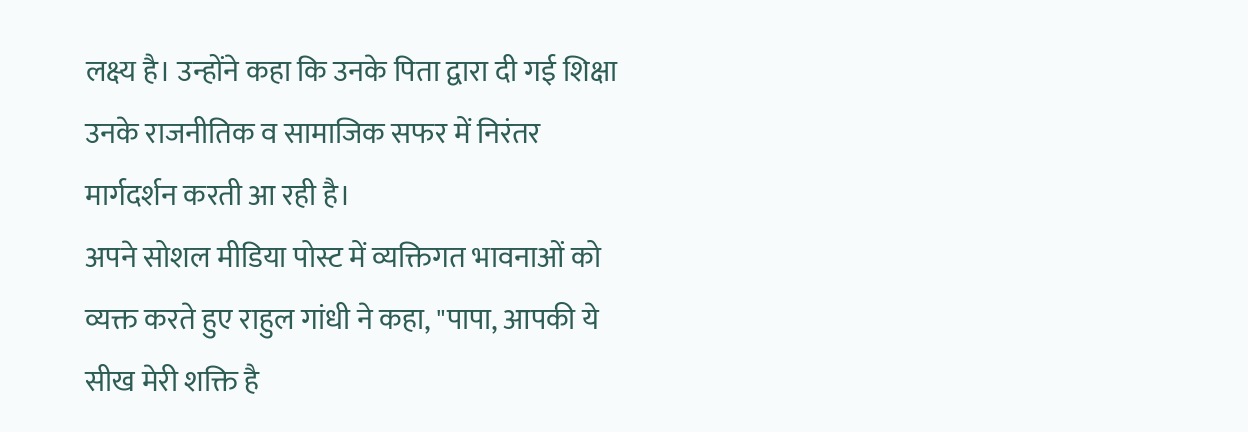लक्ष्य है। उन्होंने कहा कि उनके पिता द्वारा दी गई शिक्षा उनके राजनीतिक व सामाजिक सफर में निरंतर मार्गदर्शन करती आ रही है।
अपने सोशल मीडिया पोस्ट में व्यक्तिगत भावनाओं को व्यक्त करते हुए राहुल गांधी ने कहा, "पापा, आपकी ये सीख मेरी शक्ति है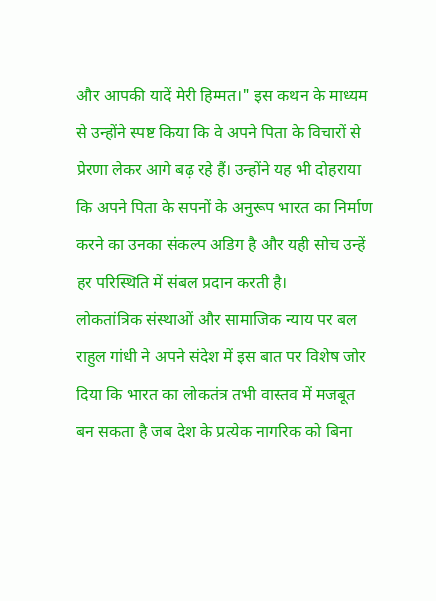और आपकी यादें मेरी हिम्मत।" इस कथन के माध्यम से उन्होंने स्पष्ट किया कि वे अपने पिता के विचारों से प्रेरणा लेकर आगे बढ़ रहे हैं। उन्होंने यह भी दोहराया कि अपने पिता के सपनों के अनुरूप भारत का निर्माण करने का उनका संकल्प अडिग है और यही सोच उन्हें हर परिस्थिति में संबल प्रदान करती है।
लोकतांत्रिक संस्थाओं और सामाजिक न्याय पर बल
राहुल गांधी ने अपने संदेश में इस बात पर विशेष जोर दिया कि भारत का लोकतंत्र तभी वास्तव में मजबूत बन सकता है जब देश के प्रत्येक नागरिक को बिना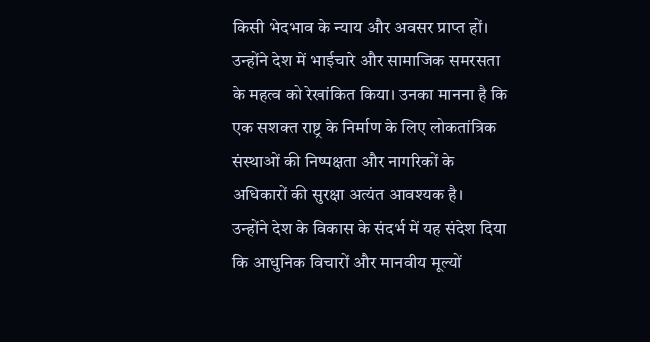किसी भेदभाव के न्याय और अवसर प्राप्त हों। उन्होंने देश में भाईचारे और सामाजिक समरसता के महत्व को रेखांकित किया। उनका मानना है कि एक सशक्त राष्ट्र के निर्माण के लिए लोकतांत्रिक संस्थाओं की निष्पक्षता और नागरिकों के अधिकारों की सुरक्षा अत्यंत आवश्यक है।
उन्होंने देश के विकास के संदर्भ में यह संदेश दिया कि आधुनिक विचारों और मानवीय मूल्यों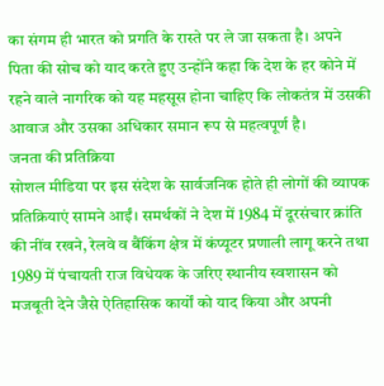का संगम ही भारत को प्रगति के रास्ते पर ले जा सकता है। अपने पिता की सोच को याद करते हुए उन्होंने कहा कि देश के हर कोने में रहने वाले नागरिक को यह महसूस होना चाहिए कि लोकतंत्र में उसकी आवाज और उसका अधिकार समान रूप से महत्वपूर्ण है।
जनता की प्रतिक्रिया
सोशल मीडिया पर इस संदेश के सार्वजनिक होते ही लोगों की व्यापक प्रतिक्रियाएं सामने आईं। समर्थकों ने देश में 1984 में दूरसंचार क्रांति की नींव रखने, रेलवे व बैंकिंग क्षेत्र में कंप्यूटर प्रणाली लागू करने तथा 1989 में पंचायती राज विधेयक के जरिए स्थानीय स्वशासन को मजबूती देने जैसे ऐतिहासिक कार्यों को याद किया और अपनी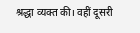श्रद्धा व्यक्त की। वहीं दूसरी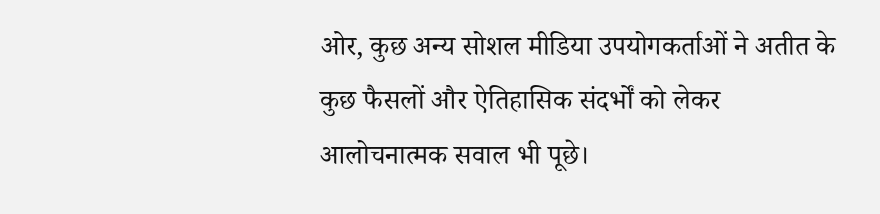ओर, कुछ अन्य सोशल मीडिया उपयोगकर्ताओं ने अतीत के कुछ फैसलों और ऐतिहासिक संदर्भों को लेकर आलोचनात्मक सवाल भी पूछे।